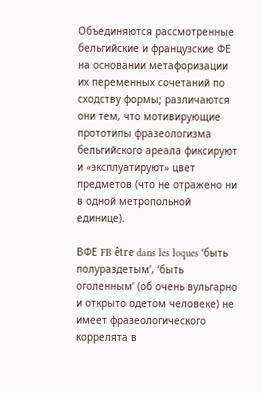Объединяются рассмотренные бельгийские и французские ФЕ на основании метафоризации их переменных сочетаний по сходству формы; различаются они тем, что мотивирующие прототипы фразеологизма бельгийского ареала фиксируют и «эксплуатируют» цвет предметов (что не отражено ни в одной метропольной единице).

ВФЕ FB être dans les loques ‘быть полураздетым’, ‘быть оголенным’ (об очень вульгарно и открыто одетом человеке) не имеет фразеологического коррелята в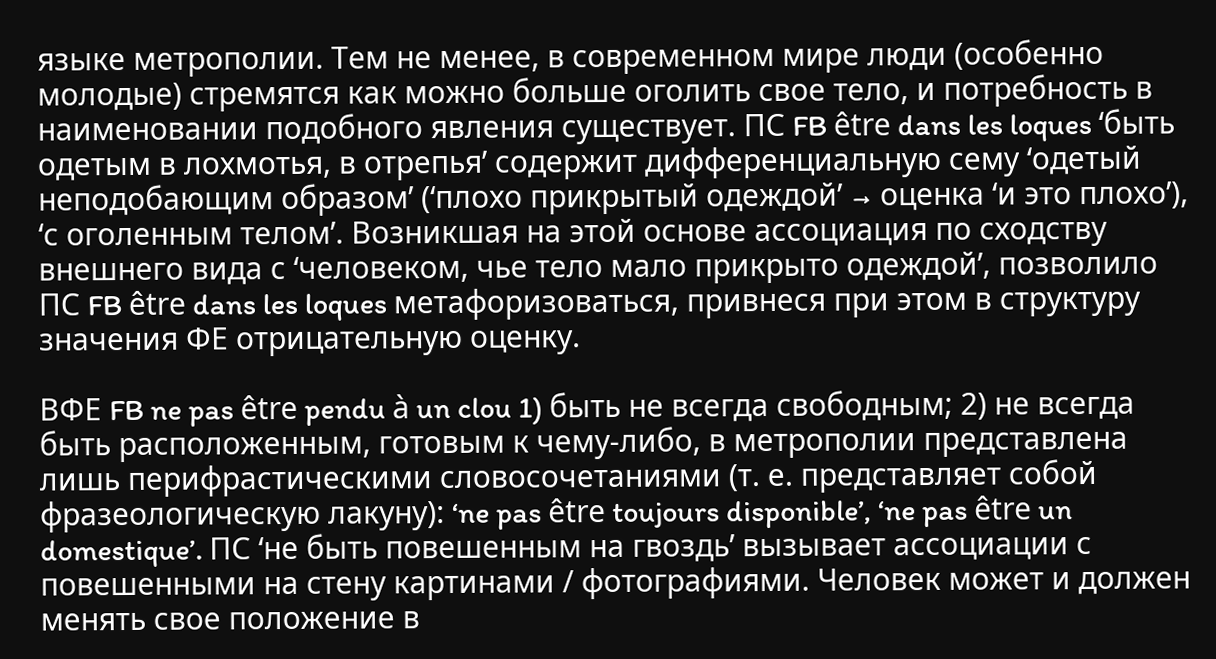языке метрополии. Тем не менее, в современном мире люди (особенно молодые) стремятся как можно больше оголить свое тело, и потребность в наименовании подобного явления существует. ПС FB être dans les loques ‘быть одетым в лохмотья, в отрепья’ содержит дифференциальную сему ‘одетый неподобающим образом’ (‘плохо прикрытый одеждой’ → оценка ‘и это плохо’), ‘с оголенным телом’. Возникшая на этой основе ассоциация по сходству внешнего вида с ‘человеком, чье тело мало прикрыто одеждой’, позволило ПС FB être dans les loques метафоризоваться, привнеся при этом в структуру значения ФЕ отрицательную оценку.

ВФЕ FB ne pas être pendu à un clou 1) быть не всегда свободным; 2) не всегда быть расположенным, готовым к чему-либо, в метрополии представлена лишь перифрастическими словосочетаниями (т. е. представляет собой фразеологическую лакуну): ‘ne pas être toujours disponible’, ‘ne pas être un domestique’. ПС ‘не быть повешенным на гвоздь’ вызывает ассоциации с повешенными на стену картинами / фотографиями. Человек может и должен менять свое положение в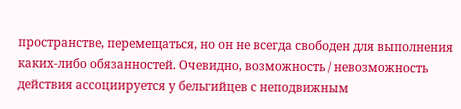пространстве, перемещаться, но он не всегда свободен для выполнения каких-либо обязанностей. Очевидно, возможность / невозможность действия ассоциируется у бельгийцев с неподвижным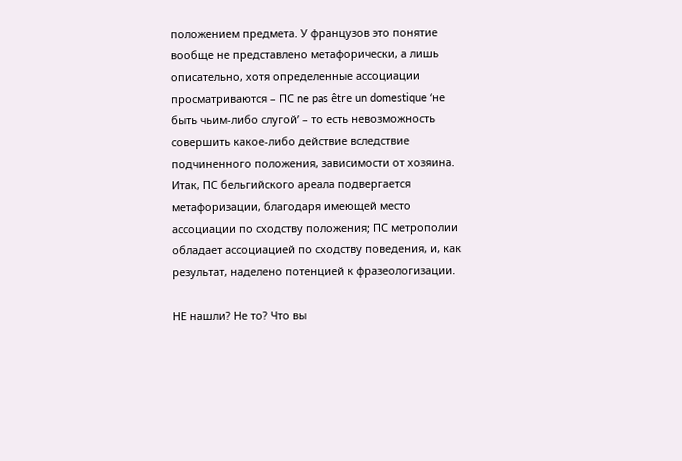положением предмета. У французов это понятие вообще не представлено метафорически, а лишь описательно, хотя определенные ассоциации просматриваются – ПС ne pas être un domestique ‘не быть чьим-либо слугой’ – то есть невозможность совершить какое-либо действие вследствие подчиненного положения, зависимости от хозяина. Итак, ПС бельгийского ареала подвергается метафоризации, благодаря имеющей место ассоциации по сходству положения; ПС метрополии обладает ассоциацией по сходству поведения, и, как результат, наделено потенцией к фразеологизации.

НЕ нашли? Не то? Что вы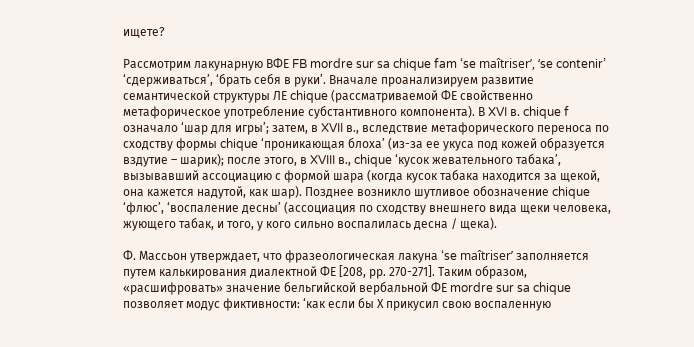ищете?

Рассмотрим лакунарную ВФЕ FB mordre sur sa chique fam ‘se maîtriser’, ‘se contenir’ ‘сдерживаться’, ‘брать себя в руки’. Вначале проанализируем развитие семантической структуры ЛЕ chique (рассматриваемой ФЕ свойственно метафорическое употребление субстантивного компонента). В XVI в. chique f означало ‘шар для игры’; затем, в XVII в., вследствие метафорического переноса по сходству формы chique ‘проникающая блоха’ (из-за ее укуса под кожей образуется вздутие – шарик); после этого, в XVIII в., chique ‘кусок жевательного табака’, вызывавший ассоциацию с формой шара (когда кусок табака находится за щекой, она кажется надутой, как шар). Позднее возникло шутливое обозначение chique ‘флюс’, ‘воспаление десны’ (ассоциация по сходству внешнего вида щеки человека, жующего табак, и того, у кого сильно воспалилась десна / щека).

Ф. Массьон утверждает, что фразеологическая лакуна ‘se maîtriser’ заполняется путем калькирования диалектной ФЕ [208, рр. 270-271]. Таким образом, «расшифровать» значение бельгийской вербальной ФЕ mordre sur sa chique позволяет модус фиктивности: ‘как если бы Х прикусил свою воспаленную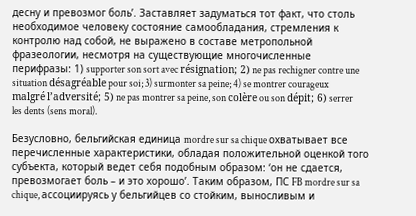десну и превозмог боль’. Заставляет задуматься тот факт, что столь необходимое человеку состояние самообладания, стремления к контролю над собой, не выражено в составе метропольной фразеологии, несмотря на существующие многочисленные перифразы: 1) supporter son sort avec résignation; 2) ne pas rechigner contre une situation désagréable pour soi; 3) surmonter sa peine; 4) se montrer courageux malgré l’adversité; 5) ne pas montrer sa peine, son colère ou son dépit; 6) serrer les dents (sens moral).

Безусловно, бельгийская единица mordre sur sa chique охватывает все перечисленные характеристики, обладая положительной оценкой того субъекта, который ведет себя подобным образом: ‘он не сдается, превозмогает боль – и это хорошо’. Таким образом, ПС FB mordre sur sa chique, ассоциируясь у бельгийцев со стойким, выносливым и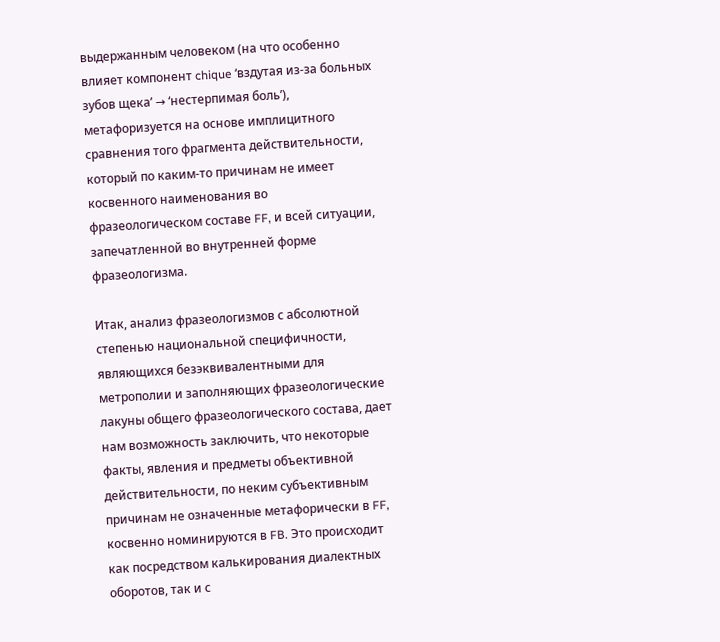выдержанным человеком (на что особенно влияет компонент chique ‘вздутая из-за больных зубов щека’ → ‘нестерпимая боль’), метафоризуется на основе имплицитного сравнения того фрагмента действительности, который по каким-то причинам не имеет косвенного наименования во фразеологическом составе FF, и всей ситуации, запечатленной во внутренней форме фразеологизма.

Итак, анализ фразеологизмов с абсолютной степенью национальной специфичности, являющихся безэквивалентными для метрополии и заполняющих фразеологические лакуны общего фразеологического состава, дает нам возможность заключить, что некоторые факты, явления и предметы объективной действительности, по неким субъективным причинам не означенные метафорически в FF, косвенно номинируются в FB. Это происходит как посредством калькирования диалектных оборотов, так и с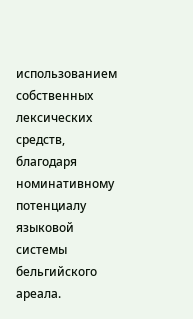использованием собственных лексических средств, благодаря номинативному потенциалу языковой системы бельгийского ареала.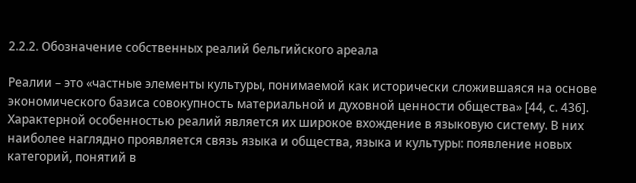2.2.2. Обозначение собственных реалий бельгийского ареала

Реалии – это «частные элементы культуры, понимаемой как исторически сложившаяся на основе экономического базиса совокупность материальной и духовной ценности общества» [44, с. 436]. Характерной особенностью реалий является их широкое вхождение в языковую систему. В них наиболее наглядно проявляется связь языка и общества, языка и культуры: появление новых категорий, понятий в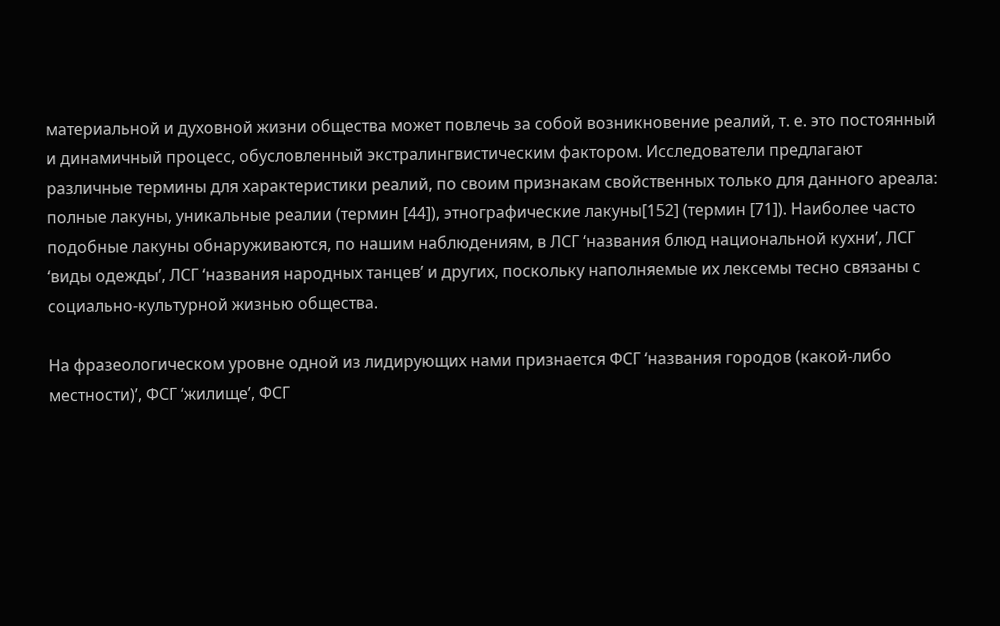материальной и духовной жизни общества может повлечь за собой возникновение реалий, т. е. это постоянный и динамичный процесс, обусловленный экстралингвистическим фактором. Исследователи предлагают различные термины для характеристики реалий, по своим признакам свойственных только для данного ареала: полные лакуны, уникальные реалии (термин [44]), этнографические лакуны[152] (термин [71]). Наиболее часто подобные лакуны обнаруживаются, по нашим наблюдениям, в ЛСГ ‘названия блюд национальной кухни’, ЛСГ ‘виды одежды’, ЛСГ ‘названия народных танцев’ и других, поскольку наполняемые их лексемы тесно связаны с социально-культурной жизнью общества.

На фразеологическом уровне одной из лидирующих нами признается ФСГ ‘названия городов (какой-либо местности)’, ФСГ ‘жилище’, ФСГ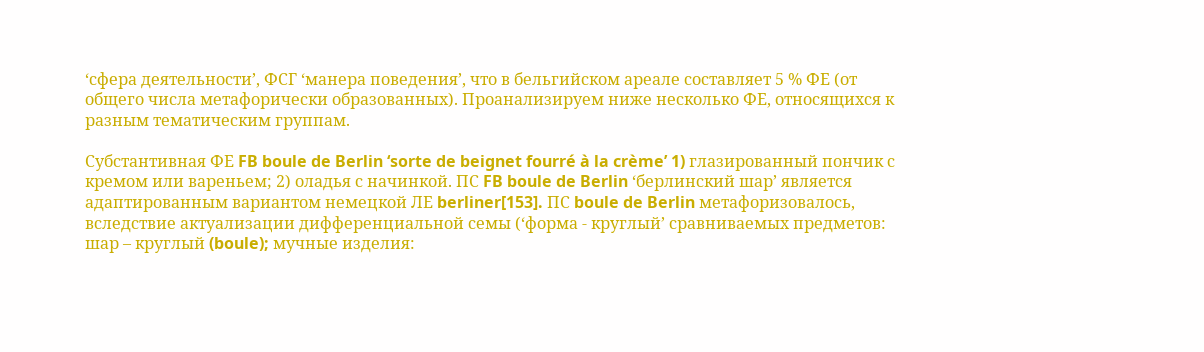‘сфера деятельности’, ФСГ ‘манера поведения’, что в бельгийском ареале составляет 5 % ФЕ (от общего числа метафорически образованных). Проанализируем ниже несколько ФЕ, относящихся к разным тематическим группам.

Субстантивная ФЕ FB boule de Berlin ‘sorte de beignet fourré à la crème’ 1) глазированный пончик с кремом или вареньем; 2) оладья с начинкой. ПС FB boule de Berlin ‘берлинский шар’ является адаптированным вариантом немецкой ЛЕ berliner[153]. ПС boule de Berlin метафоризовалось, вследствие актуализации дифференциальной семы (‘форма - круглый’ сравниваемых предметов: шар – круглый (boule); мучные изделия: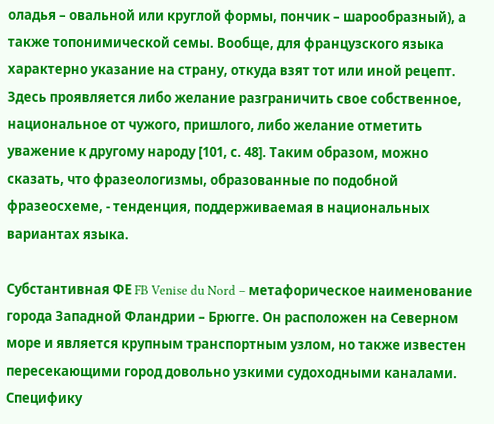оладья – овальной или круглой формы, пончик – шарообразный), а также топонимической семы. Вообще, для французского языка характерно указание на страну, откуда взят тот или иной рецепт. Здесь проявляется либо желание разграничить свое собственное, национальное от чужого, пришлого, либо желание отметить уважение к другому народу [101, с. 48]. Таким образом, можно сказать, что фразеологизмы, образованные по подобной фразеосхеме, - тенденция, поддерживаемая в национальных вариантах языка.

Субстантивная ФЕ FB Venise du Nord – метафорическое наименование города Западной Фландрии – Брюгге. Он расположен на Северном море и является крупным транспортным узлом, но также известен пересекающими город довольно узкими судоходными каналами. Специфику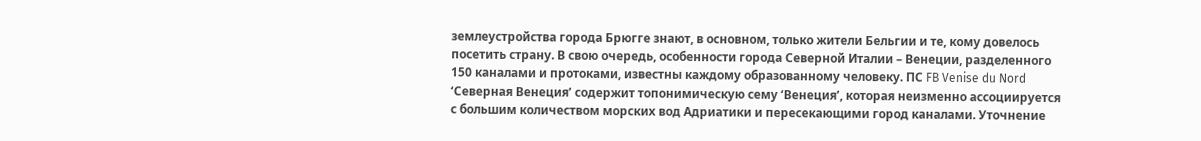землеустройства города Брюгге знают, в основном, только жители Бельгии и те, кому довелось посетить страну. В свою очередь, особенности города Северной Италии – Венеции, разделенного 150 каналами и протоками, известны каждому образованному человеку. ПС FB Venise du Nord ‘Северная Венеция’ содержит топонимическую сему ‘Венеция’, которая неизменно ассоциируется с большим количеством морских вод Адриатики и пересекающими город каналами. Уточнение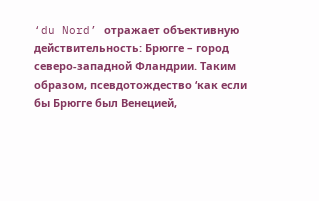‘du Nord’ отражает объективную действительность: Брюгге – город северо-западной Фландрии. Таким образом, псевдотождество ‘как если бы Брюгге был Венецией,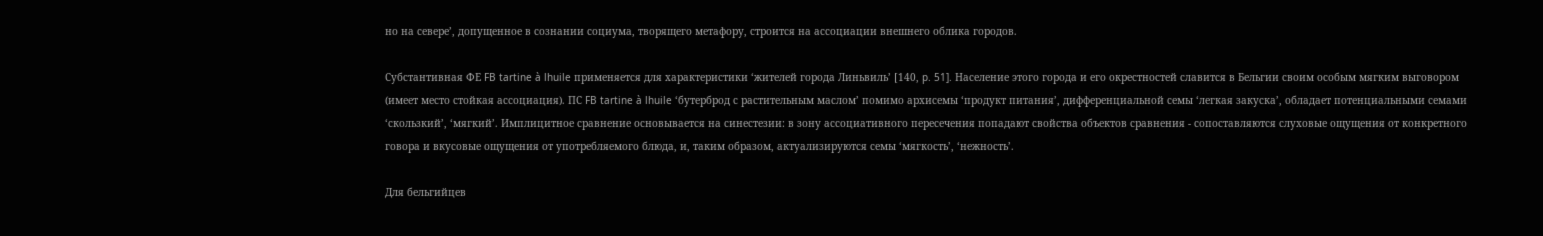но на севере’, допущенное в сознании социума, творящего метафору, строится на ассоциации внешнего облика городов.

Субстантивная ФЕ FB tartine à lhuile применяется для характеристики ‘жителей города Линьвиль’ [140, p. 51]. Население этого города и его окрестностей славится в Бельгии своим особым мягким выговором (имеет место стойкая ассоциация). ПС FB tartine à lhuile ‘бутерброд с растительным маслом’ помимо архисемы ‘продукт питания’, дифференциальной семы ‘легкая закуска’, обладает потенциальными семами ‘скользкий’, ‘мягкий’. Имплицитное сравнение основывается на синестезии: в зону ассоциативного пересечения попадают свойства объектов сравнения - сопоставляются слуховые ощущения от конкретного говора и вкусовые ощущения от употребляемого блюда, и, таким образом, актуализируются семы ‘мягкость’, ‘нежность’.

Для бельгийцев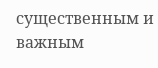существенным и важным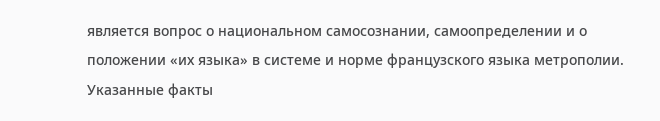является вопрос о национальном самосознании, самоопределении и о положении «их языка» в системе и норме французского языка метрополии. Указанные факты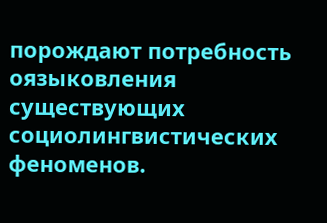порождают потребность оязыковления существующих социолингвистических феноменов.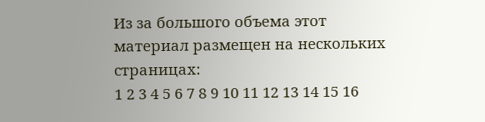Из за большого объема этот материал размещен на нескольких страницах:
1 2 3 4 5 6 7 8 9 10 11 12 13 14 15 16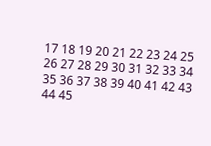17 18 19 20 21 22 23 24 25 26 27 28 29 30 31 32 33 34 35 36 37 38 39 40 41 42 43 44 45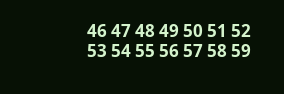46 47 48 49 50 51 52 53 54 55 56 57 58 59